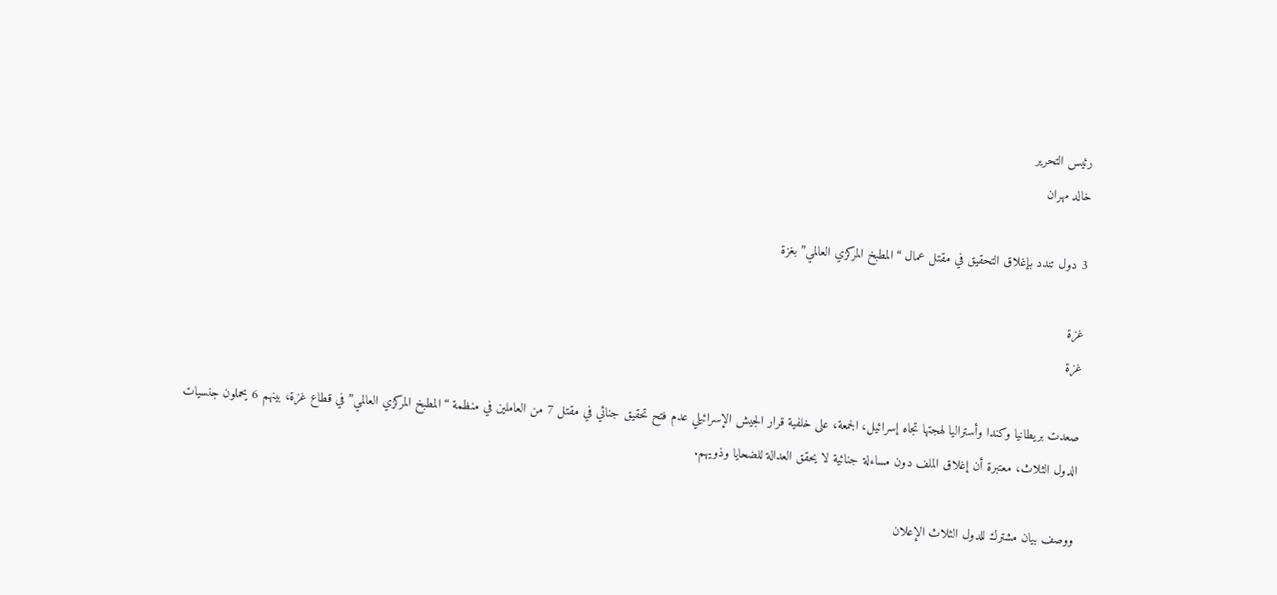رئيس التحرير
خالد مهران

3 دول تندد بإغلاق التحقيق في مقتل عمال “المطبخ المركزي العالمي” بغزة

غزة
غزة

صعدت بريطانيا وكندا وأستراليا لهجتها تجاه إسرائيل، الجمعة، على خلفية قرار الجيش الإسرائيلي عدم فتح تحقيق جنائي في مقتل 7 من العاملين في منظمة “المطبخ المركزي العالمي” في قطاع غزة، بينهم 6 يحملون جنسيات الدول الثلاث، معتبرة أن إغلاق الملف دون مساءلة جنائية لا يحقق العدالة للضحايا وذويهم.

ووصف بيان مشترك للدول الثلاث الإعلان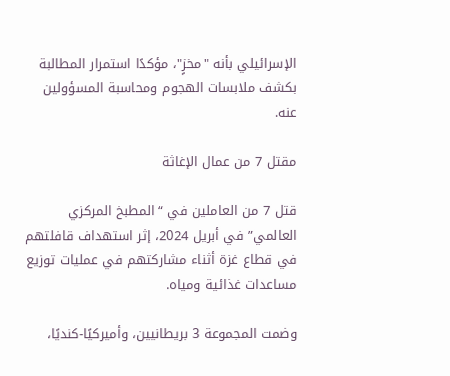الإسرائيلي بأنه "مخزٍ"، مؤكدًا استمرار المطالبة بكشف ملابسات الهجوم ومحاسبة المسؤولين عنه.

مقتل 7 من عمال الإغاثة

قتل 7 من العاملين في “المطبخ المركزي العالمي” في أبريل 2024، إثر استهداف قافلتهم في قطاع غزة أثناء مشاركتهم في عمليات توزيع مساعدات غذائية ومياه.

وضمت المجموعة 3 بريطانيين، وأميركيًا-كنديًا،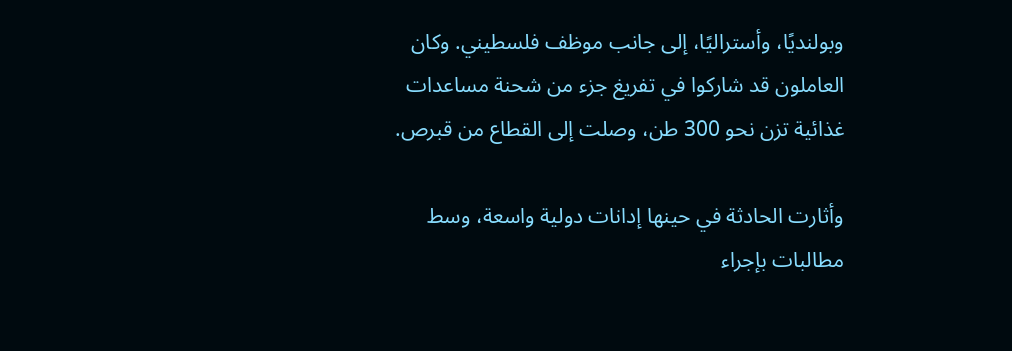وبولنديًا، وأستراليًا، إلى جانب موظف فلسطيني. وكان العاملون قد شاركوا في تفريغ جزء من شحنة مساعدات غذائية تزن نحو 300 طن، وصلت إلى القطاع من قبرص.

وأثارت الحادثة في حينها إدانات دولية واسعة، وسط مطالبات بإجراء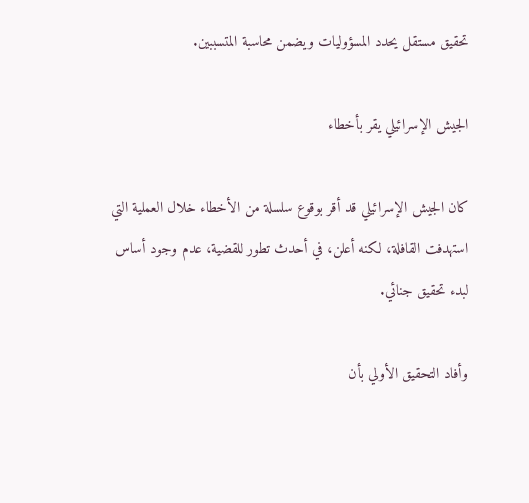تحقيق مستقل يحدد المسؤوليات ويضمن محاسبة المتسببين.

الجيش الإسرائيلي يقر بأخطاء

كان الجيش الإسرائيلي قد أقر بوقوع سلسلة من الأخطاء خلال العملية التي استهدفت القافلة، لكنه أعلن، في أحدث تطور للقضية، عدم وجود أساس لبدء تحقيق جنائي.

وأفاد التحقيق الأولي بأن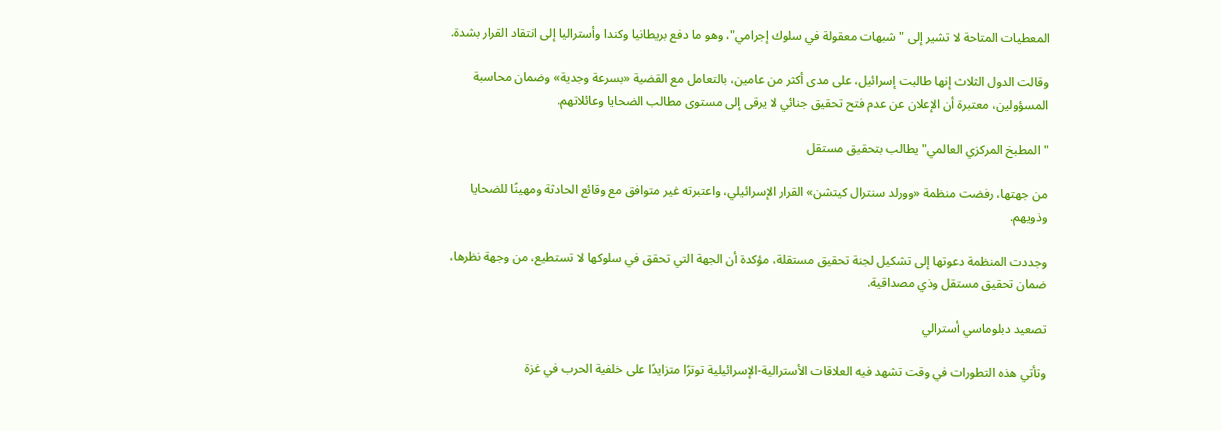المعطيات المتاحة لا تشير إلى "شبهات معقولة في سلوك إجرامي"، وهو ما دفع بريطانيا وكندا وأستراليا إلى انتقاد القرار بشدة.

وقالت الدول الثلاث إنها طالبت إسرائيل، على مدى أكثر من عامين، بالتعامل مع القضية «بسرعة وجدية» وضمان محاسبة المسؤولين، معتبرة أن الإعلان عن عدم فتح تحقيق جنائي لا يرقى إلى مستوى مطالب الضحايا وعائلاتهم.

"المطبخ المركزي العالمي" يطالب بتحقيق مستقل

من جهتها، رفضت منظمة «وورلد سنترال كيتشن» القرار الإسرائيلي، واعتبرته غير متوافق مع وقائع الحادثة ومهينًا للضحايا وذويهم.

وجددت المنظمة دعوتها إلى تشكيل لجنة تحقيق مستقلة، مؤكدة أن الجهة التي تحقق في سلوكها لا تستطيع، من وجهة نظرها، ضمان تحقيق مستقل وذي مصداقية.

تصعيد دبلوماسي أسترالي

وتأتي هذه التطورات في وقت تشهد فيه العلاقات الأسترالية-الإسرائيلية توترًا متزايدًا على خلفية الحرب في غزة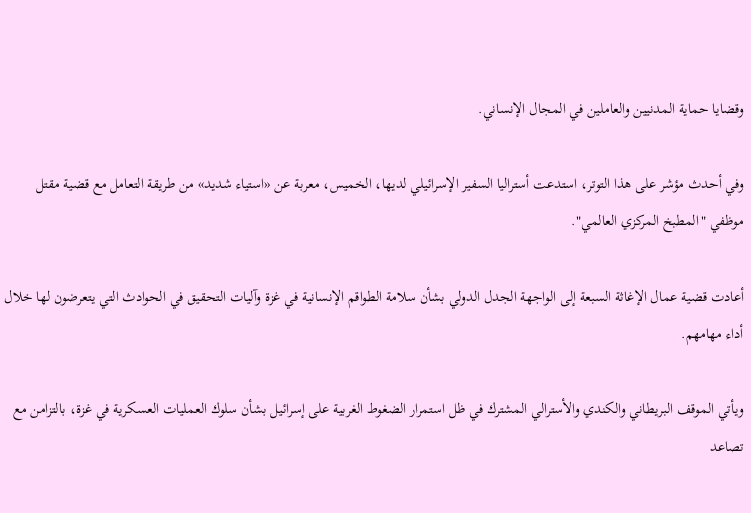وقضايا حماية المدنيين والعاملين في المجال الإنساني.

وفي أحدث مؤشر على هذا التوتر، استدعت أستراليا السفير الإسرائيلي لديها، الخميس، معربة عن «استياء شديد» من طريقة التعامل مع قضية مقتل موظفي "المطبخ المركزي العالمي".

أعادت قضية عمال الإغاثة السبعة إلى الواجهة الجدل الدولي بشأن سلامة الطواقم الإنسانية في غزة وآليات التحقيق في الحوادث التي يتعرضون لها خلال أداء مهامهم.

ويأتي الموقف البريطاني والكندي والأسترالي المشترك في ظل استمرار الضغوط الغربية على إسرائيل بشأن سلوك العمليات العسكرية في غزة، بالتزامن مع تصاعد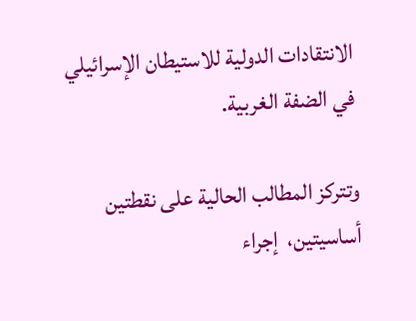الانتقادات الدولية للاستيطان الإسرائيلي في الضفة الغربية.

وتتركز المطالب الحالية على نقطتين أساسيتين،  إجراء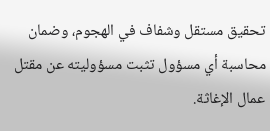تحقيق مستقل وشفاف في الهجوم، وضمان محاسبة أي مسؤول تثبت مسؤوليته عن مقتل عمال الإغاثة.